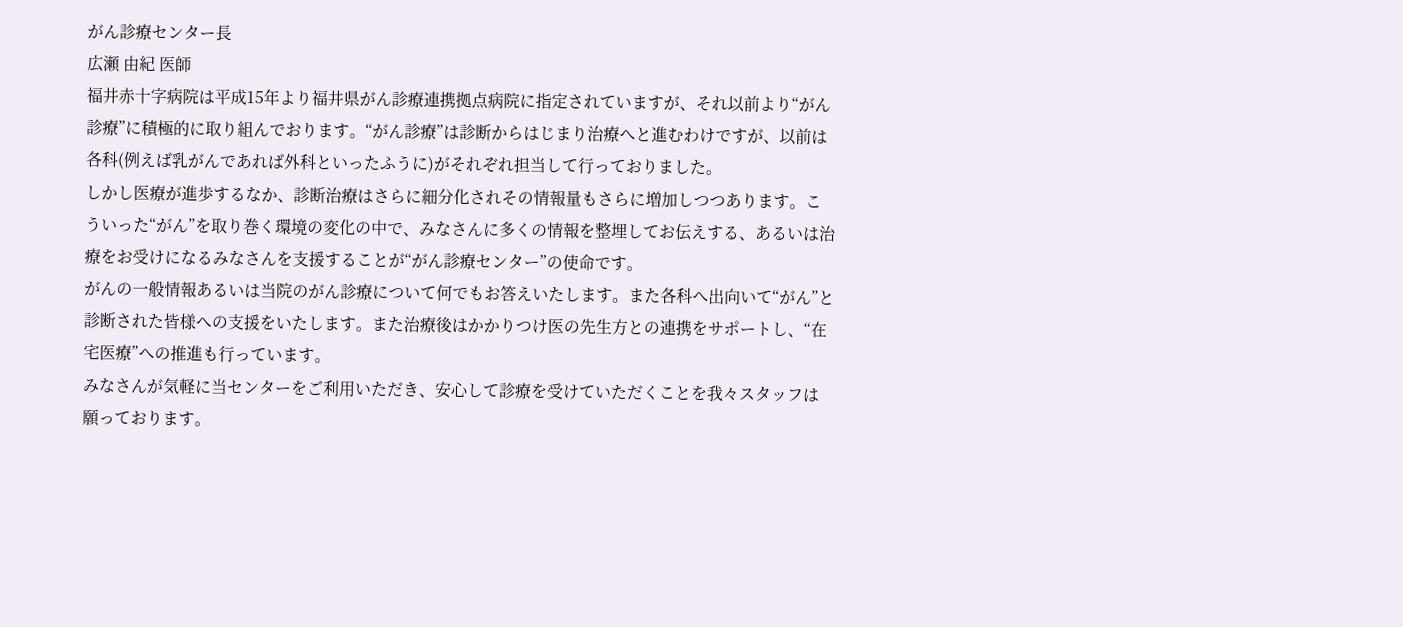がん診療センター長
広瀬 由紀 医師
福井赤十字病院は平成15年より福井県がん診療連携拠点病院に指定されていますが、それ以前より“がん診療”に積極的に取り組んでおります。“がん診療”は診断からはじまり治療へと進むわけですが、以前は各科(例えば乳がんであれば外科といったふうに)がそれぞれ担当して行っておりました。
しかし医療が進歩するなか、診断治療はさらに細分化されその情報量もさらに増加しつつあります。こういった“がん”を取り巻く環境の変化の中で、みなさんに多くの情報を整埋してお伝えする、あるいは治療をお受けになるみなさんを支援することが“がん診療センター”の使命です。
がんの一般情報あるいは当院のがん診療について何でもお答えいたします。また各科へ出向いて“がん”と診断された皆様への支援をいたします。また治療後はかかりつけ医の先生方との連携をサポートし、“在宅医療”への推進も行っています。
みなさんが気軽に当センターをご利用いただき、安心して診療を受けていただくことを我々スタッフは願っております。